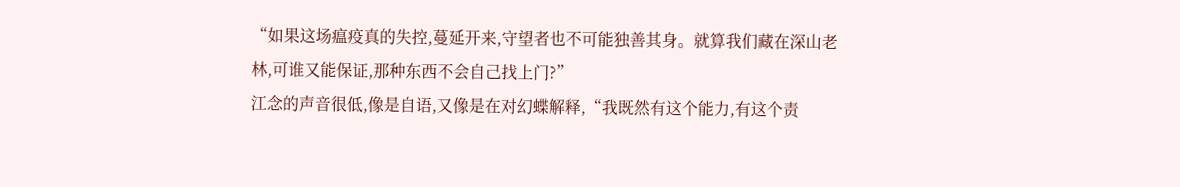“如果这场瘟疫真的失控,蔓延开来,守望者也不可能独善其身。就算我们藏在深山老林,可谁又能保证,那种东西不会自己找上门?”
江念的声音很低,像是自语,又像是在对幻蝶解释,“我既然有这个能力,有这个责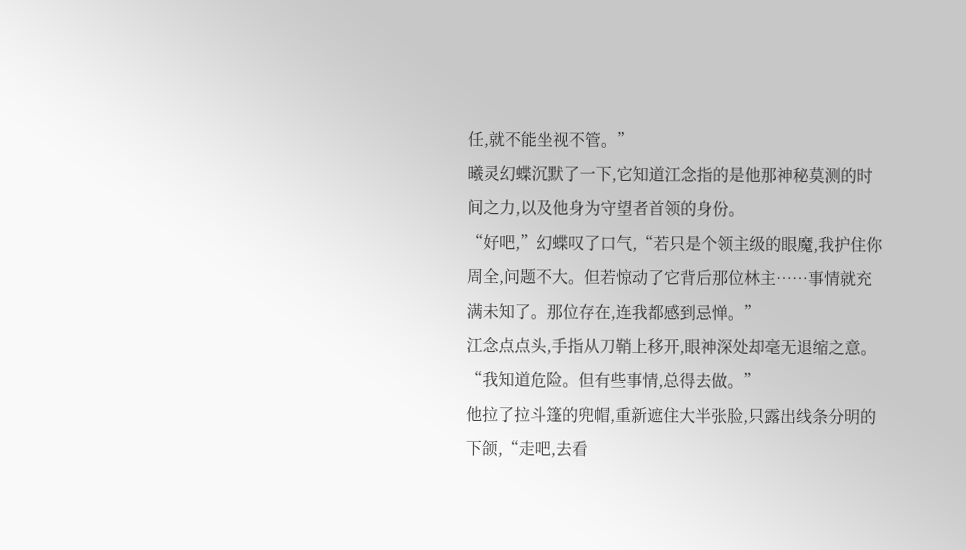任,就不能坐视不管。”
曦灵幻蝶沉默了一下,它知道江念指的是他那神秘莫测的时间之力,以及他身为守望者首领的身份。
“好吧,”幻蝶叹了口气,“若只是个领主级的眼魔,我护住你周全,问题不大。但若惊动了它背后那位林主……事情就充满未知了。那位存在,连我都感到忌惮。”
江念点点头,手指从刀鞘上移开,眼神深处却毫无退缩之意。
“我知道危险。但有些事情,总得去做。”
他拉了拉斗篷的兜帽,重新遮住大半张脸,只露出线条分明的下颌,“走吧,去看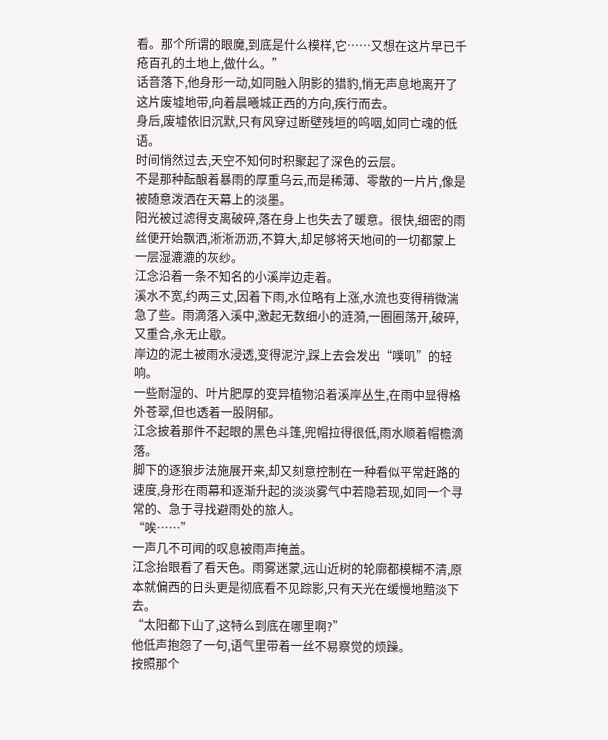看。那个所谓的眼魔,到底是什么模样,它……又想在这片早已千疮百孔的土地上,做什么。”
话音落下,他身形一动,如同融入阴影的猎豹,悄无声息地离开了这片废墟地带,向着晨曦城正西的方向,疾行而去。
身后,废墟依旧沉默,只有风穿过断壁残垣的呜咽,如同亡魂的低语。
时间悄然过去,天空不知何时积聚起了深色的云层。
不是那种酝酿着暴雨的厚重乌云,而是稀薄、零散的一片片,像是被随意泼洒在天幕上的淡墨。
阳光被过滤得支离破碎,落在身上也失去了暖意。很快,细密的雨丝便开始飘洒,淅淅沥沥,不算大,却足够将天地间的一切都蒙上一层湿漉漉的灰纱。
江念沿着一条不知名的小溪岸边走着。
溪水不宽,约两三丈,因着下雨,水位略有上涨,水流也变得稍微湍急了些。雨滴落入溪中,激起无数细小的涟漪,一圈圈荡开,破碎,又重合,永无止歇。
岸边的泥土被雨水浸透,变得泥泞,踩上去会发出“噗叽”的轻响。
一些耐湿的、叶片肥厚的变异植物沿着溪岸丛生,在雨中显得格外苍翠,但也透着一股阴郁。
江念披着那件不起眼的黑色斗篷,兜帽拉得很低,雨水顺着帽檐滴落。
脚下的逐狼步法施展开来,却又刻意控制在一种看似平常赶路的速度,身形在雨幕和逐渐升起的淡淡雾气中若隐若现,如同一个寻常的、急于寻找避雨处的旅人。
“唉……”
一声几不可闻的叹息被雨声掩盖。
江念抬眼看了看天色。雨雾迷蒙,远山近树的轮廓都模糊不清,原本就偏西的日头更是彻底看不见踪影,只有天光在缓慢地黯淡下去。
“太阳都下山了,这特么到底在哪里啊?”
他低声抱怨了一句,语气里带着一丝不易察觉的烦躁。
按照那个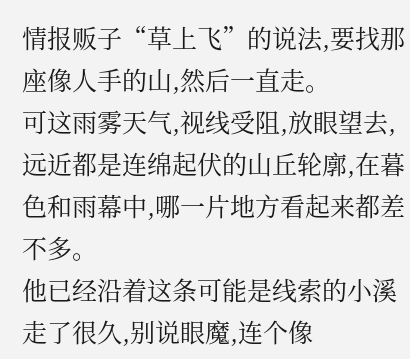情报贩子“草上飞”的说法,要找那座像人手的山,然后一直走。
可这雨雾天气,视线受阻,放眼望去,远近都是连绵起伏的山丘轮廓,在暮色和雨幕中,哪一片地方看起来都差不多。
他已经沿着这条可能是线索的小溪走了很久,别说眼魔,连个像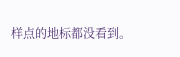样点的地标都没看到。